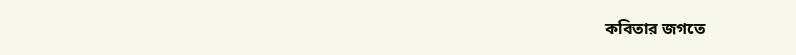কবিতার জগতে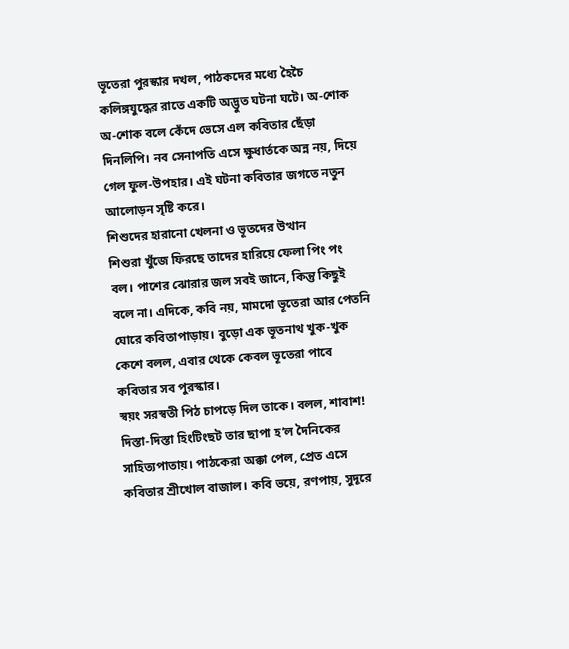ভূতেরা পুরস্কার দখল, পাঠকদের মধ্যে হৈচৈ
কলিঙ্গযুদ্ধের রাতে একটি অদ্ভুত ঘটনা ঘটে। অ-শোক অ-শোক বলে কেঁদে ভেসে এল কবিতার ছেঁড়া দিনলিপি। নব সেনাপতি এসে ক্ষুধার্তকে অন্ন নয়, দিয়ে গেল ফুল-উপহার। এই ঘটনা কবিতার জগতে নতুন আলোড়ন সৃষ্টি করে।
শিশুদের হারানো খেলনা ও ভূতদের উত্থান
শিশুরা খুঁজে ফিরছে তাদের হারিয়ে ফেলা পিং পং বল। পাশের ঝোরার জল সবই জানে, কিন্তু কিছুই বলে না। এদিকে, কবি নয়, মামদো ভূতেরা আর পেতনি ঘোরে কবিতাপাড়ায়। বুড়ো এক ভূতনাথ খুক-খুক কেশে বলল, এবার থেকে কেবল ভূতেরা পাবে কবিতার সব পুরস্কার।
স্বয়ং সরস্বতী পিঠ চাপড়ে দিল তাকে। বলল, শাবাশ! দিস্তা-দিস্তা হিংটিংছট তার ছাপা হ’ল দৈনিকের সাহিত্যপাতায়। পাঠকেরা অক্কা পেল, প্রেত এসে কবিতার শ্রীখোল বাজাল। কবি ভয়ে, রণপায়, সুদূরে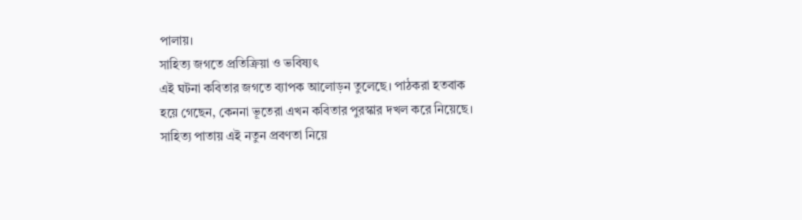পালায়।
সাহিত্য জগতে প্রতিক্রিয়া ও ভবিষ্যৎ
এই ঘটনা কবিতার জগতে ব্যাপক আলোড়ন তুলেছে। পাঠকরা হতবাক হয়ে গেছেন, কেননা ভূতেরা এখন কবিতার পুরস্কার দখল করে নিয়েছে। সাহিত্য পাতায় এই নতুন প্রবণতা নিয়ে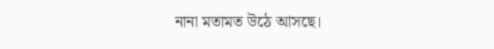নানা মতামত উঠে আসছে।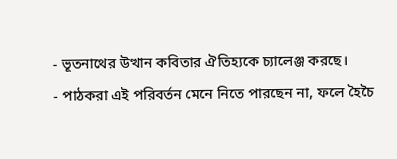- ভূতনাথের উত্থান কবিতার ঐতিহ্যকে চ্যালেঞ্জ করছে।
- পাঠকরা এই পরিবর্তন মেনে নিতে পারছেন না, ফলে হৈচৈ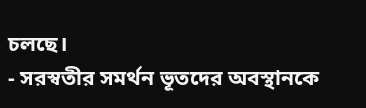চলছে।
- সরস্বতীর সমর্থন ভূতদের অবস্থানকে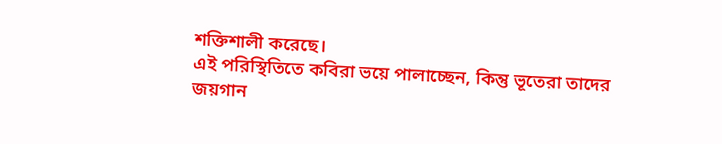শক্তিশালী করেছে।
এই পরিস্থিতিতে কবিরা ভয়ে পালাচ্ছেন, কিন্তু ভূতেরা তাদের জয়গান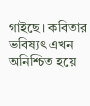গাইছে। কবিতার ভবিষ্যৎ এখন অনিশ্চিত হয়ে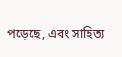পড়েছে, এবং সাহিত্য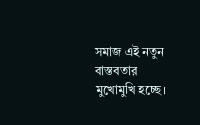সমাজ এই নতুন বাস্তবতার মুখোমুখি হচ্ছে।